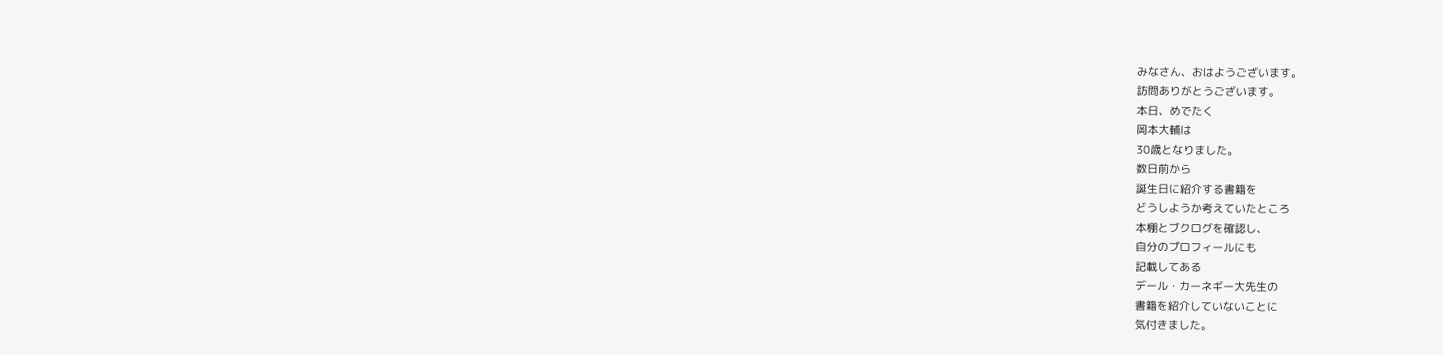みなさん、おはようございます。
訪問ありがとうございます。
本日、めでたく
岡本大輔は
30歳となりました。
数日前から
誕生日に紹介する書籍を
どうしようか考えていたところ
本棚とブクログを確認し、
自分のプロフィールにも
記載してある
デール・カーネギー大先生の
書籍を紹介していないことに
気付きました。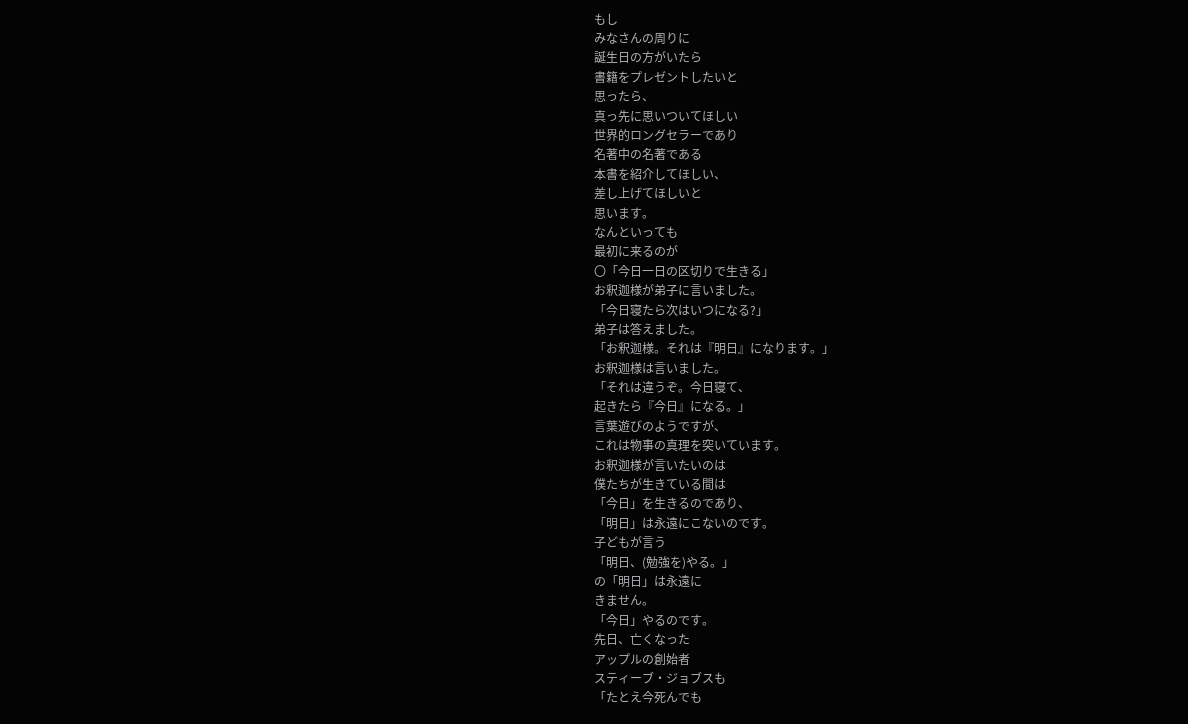もし
みなさんの周りに
誕生日の方がいたら
書籍をプレゼントしたいと
思ったら、
真っ先に思いついてほしい
世界的ロングセラーであり
名著中の名著である
本書を紹介してほしい、
差し上げてほしいと
思います。
なんといっても
最初に来るのが
〇「今日一日の区切りで生きる」
お釈迦様が弟子に言いました。
「今日寝たら次はいつになる?」
弟子は答えました。
「お釈迦様。それは『明日』になります。」
お釈迦様は言いました。
「それは違うぞ。今日寝て、
起きたら『今日』になる。」
言葉遊びのようですが、
これは物事の真理を突いています。
お釈迦様が言いたいのは
僕たちが生きている間は
「今日」を生きるのであり、
「明日」は永遠にこないのです。
子どもが言う
「明日、(勉強を)やる。」
の「明日」は永遠に
きません。
「今日」やるのです。
先日、亡くなった
アップルの創始者
スティーブ・ジョブスも
「たとえ今死んでも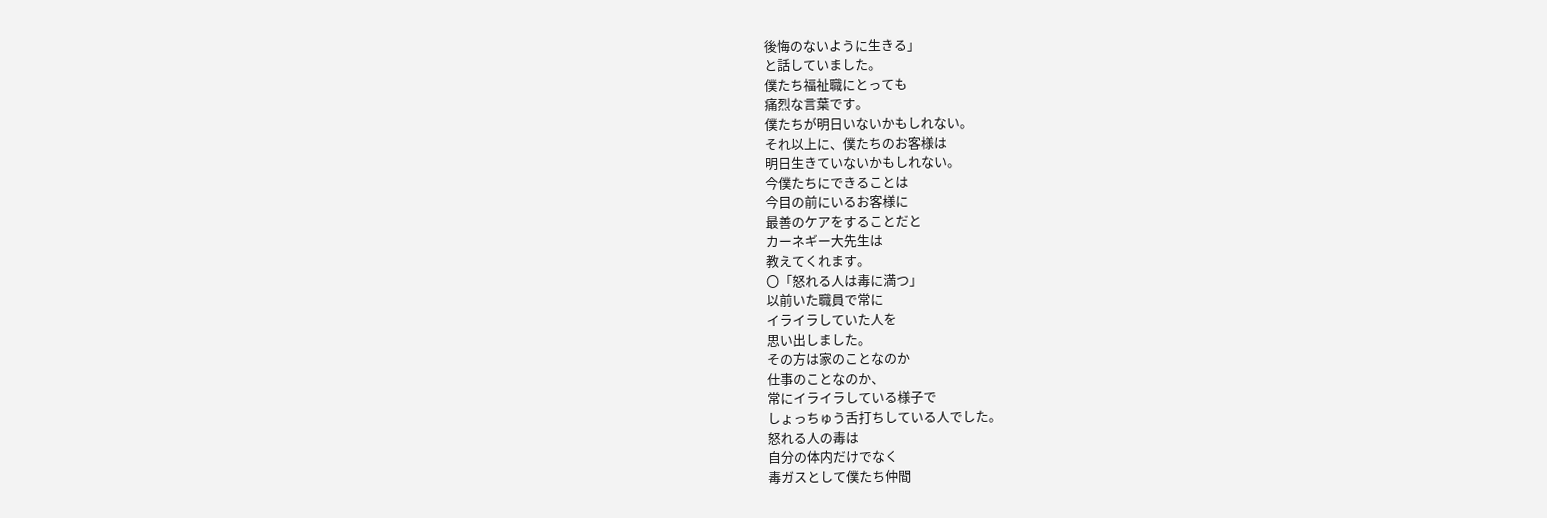後悔のないように生きる」
と話していました。
僕たち福祉職にとっても
痛烈な言葉です。
僕たちが明日いないかもしれない。
それ以上に、僕たちのお客様は
明日生きていないかもしれない。
今僕たちにできることは
今目の前にいるお客様に
最善のケアをすることだと
カーネギー大先生は
教えてくれます。
〇「怒れる人は毒に満つ」
以前いた職員で常に
イライラしていた人を
思い出しました。
その方は家のことなのか
仕事のことなのか、
常にイライラしている様子で
しょっちゅう舌打ちしている人でした。
怒れる人の毒は
自分の体内だけでなく
毒ガスとして僕たち仲間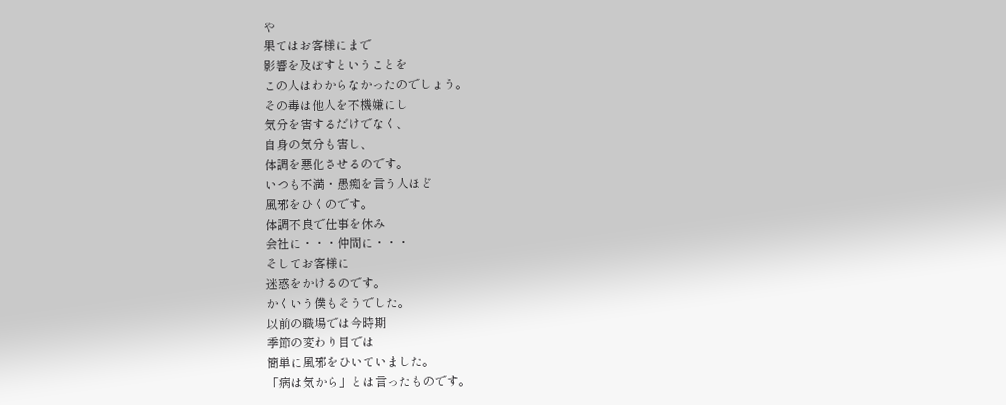や
果てはお客様にまで
影響を及ぼすということを
この人はわからなかったのでしょう。
その毒は他人を不機嫌にし
気分を害するだけでなく、
自身の気分も害し、
体調を悪化させるのです。
いつも不満・愚痴を言う人ほど
風邪をひくのです。
体調不良で仕事を休み
会社に・・・仲間に・・・
そしてお客様に
迷惑をかけるのです。
かくいう僕もそうでした。
以前の職場では今時期
季節の変わり目では
簡単に風邪をひいていました。
「病は気から」とは言ったものです。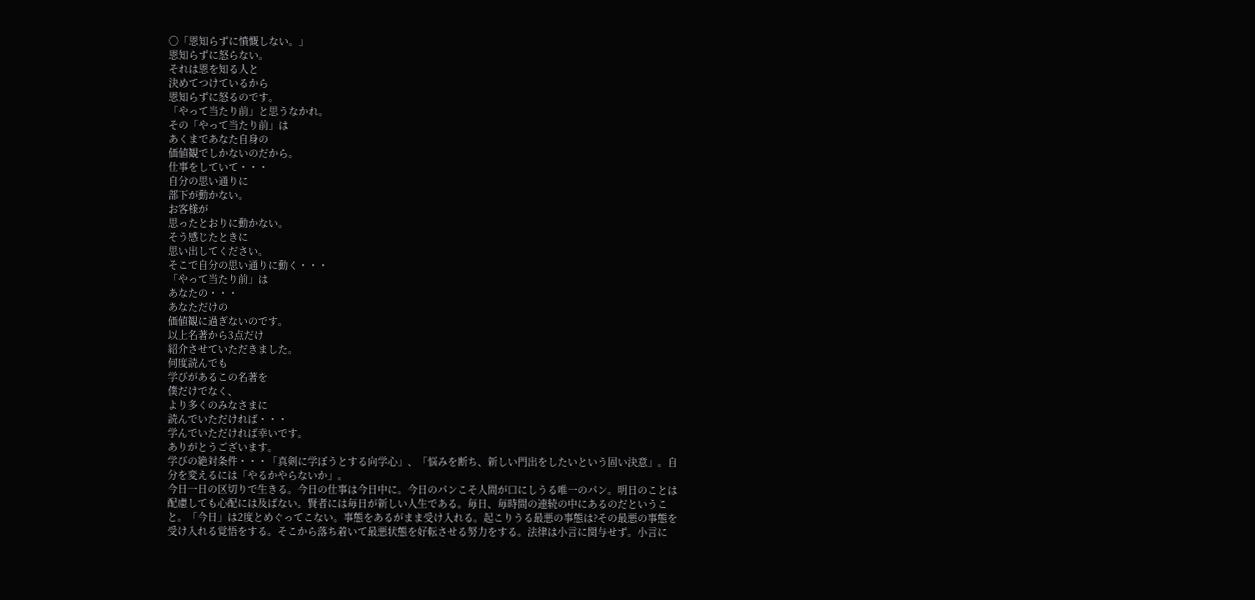〇「恩知らずに憤慨しない。」
恩知らずに怒らない。
それは恩を知る人と
決めてつけているから
恩知らずに怒るのです。
「やって当たり前」と思うなかれ。
その「やって当たり前」は
あくまであなた自身の
価値観でしかないのだから。
仕事をしていて・・・
自分の思い通りに
部下が動かない。
お客様が
思ったとおりに動かない。
そう感じたときに
思い出してください。
そこで自分の思い通りに動く・・・
「やって当たり前」は
あなたの・・・
あなただけの
価値観に過ぎないのです。
以上名著から3点だけ
紹介させていただきました。
何度読んでも
学びがあるこの名著を
僕だけでなく、
より多くのみなさまに
読んでいただければ・・・
学んでいただければ幸いです。
ありがとうございます。
学びの絶対条件・・・「真剣に学ぼうとする向学心」、「悩みを断ち、新しい門出をしたいという固い決意」。自分を変えるには「やるかやらないか」。
今日一日の区切りで生きる。今日の仕事は今日中に。今日のパンこそ人間が口にしうる唯一のパン。明日のことは配慮しても心配には及ばない。賢者には毎日が新しい人生である。毎日、毎時間の連続の中にあるのだということ。「今日」は2度とめぐってこない。事態をあるがまま受け入れる。起こりうる最悪の事態は?その最悪の事態を受け入れる覚悟をする。そこから落ち着いて最悪状態を好転させる努力をする。法律は小言に関与せず。小言に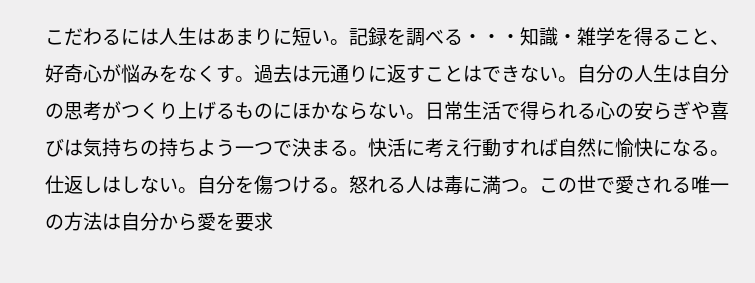こだわるには人生はあまりに短い。記録を調べる・・・知識・雑学を得ること、好奇心が悩みをなくす。過去は元通りに返すことはできない。自分の人生は自分の思考がつくり上げるものにほかならない。日常生活で得られる心の安らぎや喜びは気持ちの持ちよう一つで決まる。快活に考え行動すれば自然に愉快になる。仕返しはしない。自分を傷つける。怒れる人は毒に満つ。この世で愛される唯一の方法は自分から愛を要求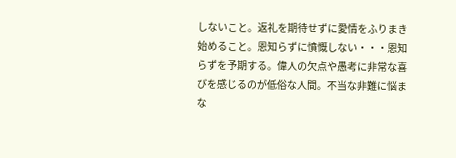しないこと。返礼を期待せずに愛情をふりまき始めること。恩知らずに憤慨しない・・・恩知らずを予期する。偉人の欠点や愚考に非常な喜びを感じるのが低俗な人間。不当な非難に悩まな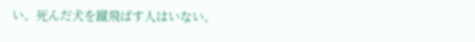い。死んだ犬を蹴飛ばす人はいない。